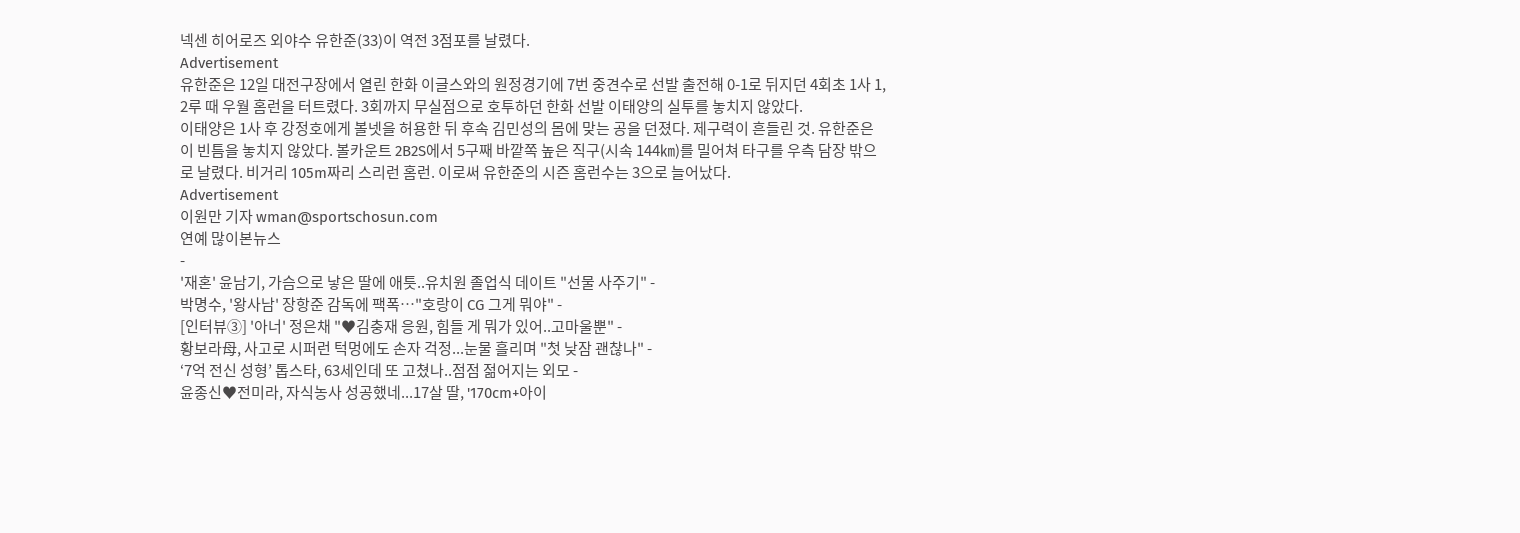넥센 히어로즈 외야수 유한준(33)이 역전 3점포를 날렸다.
Advertisement
유한준은 12일 대전구장에서 열린 한화 이글스와의 원정경기에 7번 중견수로 선발 출전해 0-1로 뒤지던 4회초 1사 1, 2루 때 우월 홈런을 터트렸다. 3회까지 무실점으로 호투하던 한화 선발 이태양의 실투를 놓치지 않았다.
이태양은 1사 후 강정호에게 볼넷을 허용한 뒤 후속 김민성의 몸에 맞는 공을 던졌다. 제구력이 흔들린 것. 유한준은 이 빈틈을 놓치지 않았다. 볼카운트 2B2S에서 5구째 바깥쪽 높은 직구(시속 144㎞)를 밀어쳐 타구를 우측 담장 밖으로 날렸다. 비거리 105m짜리 스리런 홈런. 이로써 유한준의 시즌 홈런수는 3으로 늘어났다.
Advertisement
이원만 기자 wman@sportschosun.com
연예 많이본뉴스
-
'재혼' 윤남기, 가슴으로 낳은 딸에 애틋..유치원 졸업식 데이트 "선물 사주기" -
박명수, '왕사남' 장항준 감독에 팩폭…"호랑이 CG 그게 뭐야" -
[인터뷰③] '아너' 정은채 "♥김충재 응원, 힘들 게 뭐가 있어..고마울뿐" -
황보라母, 사고로 시퍼런 턱멍에도 손자 걱정...눈물 흘리며 "첫 낮잠 괜찮나" -
‘7억 전신 성형’ 톱스타, 63세인데 또 고쳤나..점점 젊어지는 외모 -
윤종신♥전미라, 자식농사 성공했네...17살 딸, '170cm+아이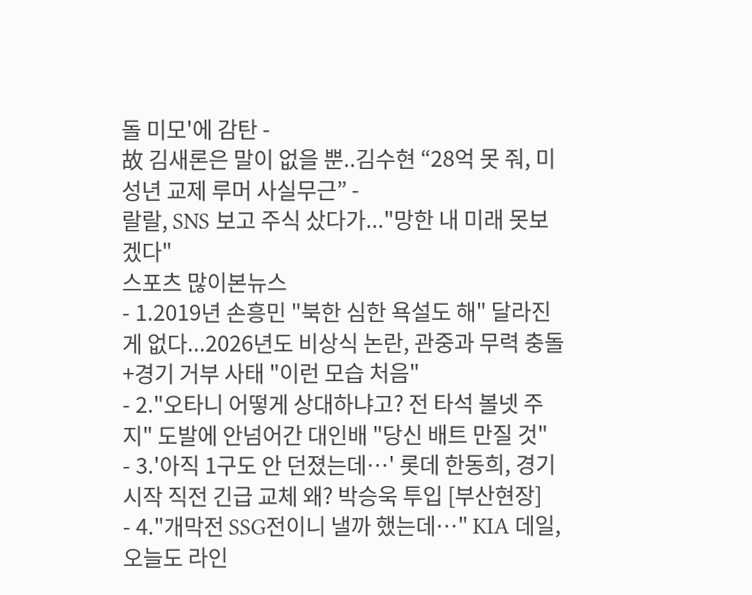돌 미모'에 감탄 -
故 김새론은 말이 없을 뿐..김수현 “28억 못 줘, 미성년 교제 루머 사실무근” -
랄랄, SNS 보고 주식 샀다가..."망한 내 미래 못보겠다"
스포츠 많이본뉴스
- 1.2019년 손흥민 "북한 심한 욕설도 해" 달라진 게 없다...2026년도 비상식 논란, 관중과 무력 충돌+경기 거부 사태 "이런 모습 처음"
- 2."오타니 어떻게 상대하냐고? 전 타석 볼넷 주지" 도발에 안넘어간 대인배 "당신 배트 만질 것"
- 3.'아직 1구도 안 던졌는데…' 롯데 한동희, 경기 시작 직전 긴급 교체 왜? 박승욱 투입 [부산현장]
- 4."개막전 SSG전이니 낼까 했는데…" KIA 데일, 오늘도 라인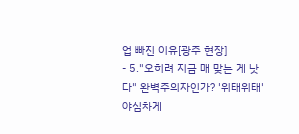업 빠진 이유[광주 현장]
- 5."오히려 지금 매 맞는 게 낫다" 완벽주의자인가? '위태위태' 야심차게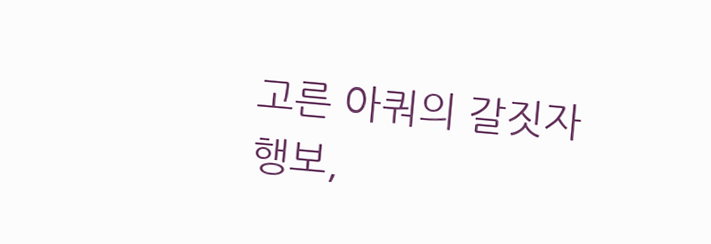고른 아쿼의 갈짓자 행보,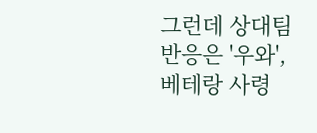그런데 상대팀 반응은 '우와', 베테랑 사령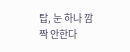탑, 눈 하나 깜짝 안한다